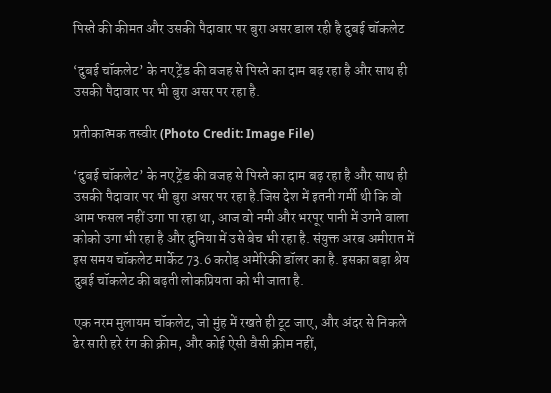पिस्ते की कीमत और उसकी पैदावार पर बुरा असर डाल रही है दुबई चॉकलेट

‘दुबई चॉकलेट’ के नए ट्रेंड की वजह से पिस्ते का दाम बढ़ रहा है और साथ ही उसकी पैदावार पर भी बुरा असर पर रहा है.

प्रतीकात्मक तस्वीर (Photo Credit: Image File)

‘दुबई चॉकलेट’ के नए ट्रेंड की वजह से पिस्ते का दाम बढ़ रहा है और साथ ही उसकी पैदावार पर भी बुरा असर पर रहा है.जिस देश में इतनी गर्मी थी कि वो आम फसल नहीं उगा पा रहा था, आज वो नमी और भरपूर पानी में उगने वाला कोको उगा भी रहा है और दुनिया में उसे बेच भी रहा है. संयुक्त अरब अमीरात में इस समय चॉकलेट मार्केट 73.6 करोड़ अमेरिकी डॉलर का है. इसका बड़ा श्रेय दुबई चॉकलेट की बढ़ती लोकप्रियता को भी जाता है.

एक नरम मुलायम चॉकलेट, जो मुंह में रखते ही टूट जाए, और अंदर से निकले ढेर सारी हरे रंग की क्रीम, और कोई ऐसी वैसी क्रीम नहीं,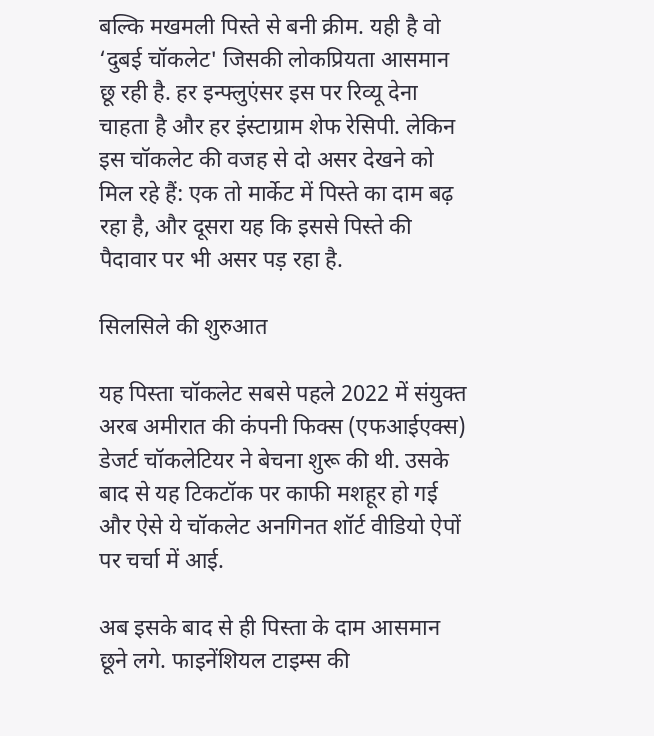बल्कि मखमली पिस्ते से बनी क्रीम. यही है वो ‘दुबई चॉकलेट' जिसकी लोकप्रियता आसमान छू रही है. हर इन्फ्लुएंसर इस पर रिव्यू देना चाहता है और हर इंस्टाग्राम शेफ रेसिपी. लेकिन इस चॉकलेट की वजह से दो असर देखने को मिल रहे हैं: एक तो मार्केट में पिस्ते का दाम बढ़ रहा है, और दूसरा यह कि इससे पिस्ते की पैदावार पर भी असर पड़ रहा है.

सिलसिले की शुरुआत

यह पिस्ता चॉकलेट सबसे पहले 2022 में संयुक्त अरब अमीरात की कंपनी फिक्स (एफआईएक्स) डेजर्ट चॉकलेटियर ने बेचना शुरू की थी. उसके बाद से यह टिकटॉक पर काफी मशहूर हो गई और ऐसे ये चॉकलेट अनगिनत शॉर्ट वीडियो ऐपों पर चर्चा में आई.

अब इसके बाद से ही पिस्ता के दाम आसमान छूने लगे. फाइनेंशियल टाइम्स की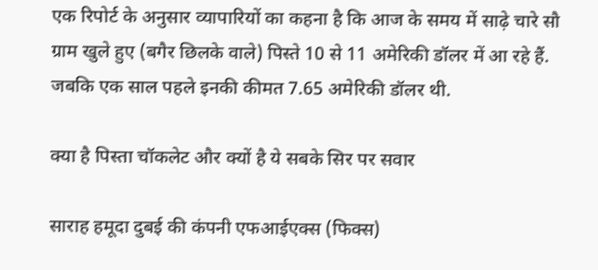एक रिपोर्ट के अनुसार व्यापारियों का कहना है कि आज के समय में साढ़े चारे सौ ग्राम खुले हुए (बगैर छिलके वाले) पिस्ते 10 से 11 अमेरिकी डॉलर में आ रहे हैं. जबकि एक साल पहले इनकी कीमत 7.65 अमेरिकी डॉलर थी.

क्या है पिस्ता चॉकलेट और क्यों है ये सबके सिर पर सवार

साराह हमूदा दुबई की कंपनी एफआईएक्स (फिक्स)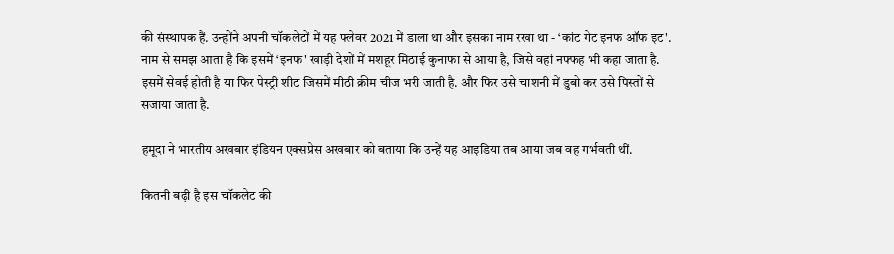की संस्थापक हैं. उन्होंने अपनी चॉकलेटों में यह फ्लेवर 2021 में डाला था और इसका नाम रखा था - ‘कांट गेट इनफ ऑफ इट'. नाम से समझ आता है कि इसमें ‘इनफ' खाड़ी देशों में मशहूर मिठाई कुनाफा से आया है, जिसे वहां नफ्फह भी कहा जाता है. इसमें सेवई होती है या फिर पेस्ट्री शीट जिसमें मीठी क्रीम चीज भरी जाती है. और फिर उसे चाशनी में डुबो कर उसे पिस्तों से सजाया जाता है.

हमूदा ने भारतीय अखबार इंडियन एक्सप्रेस अखबार को बताया कि उन्हें यह आइडिया तब आया जब वह गर्भवती थीं.

कितनी बढ़ी है इस चॉकलेट की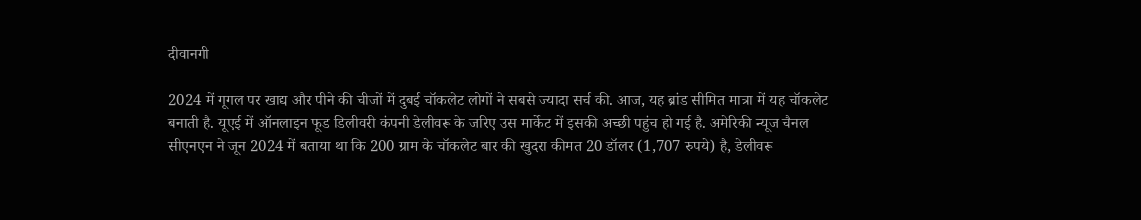दीवानगी

2024 में गूगल पर खाद्य और पीने की चीजों में दुबई चॉकलेट लोगों ने सबसे ज्यादा सर्च की. आज, यह ब्रांड सीमित मात्रा में यह चॉकलेट बनाती है. यूएई में ऑनलाइन फूड डिलीवरी कंपनी डेलीवरू के जरिए उस मार्केट में इसकी अच्छी पहुंच हो गई है. अमेरिकी न्यूज चैनल सीएनएन ने जून 2024 में बताया था कि 200 ग्राम के चॉकलेट बार की खुदरा कीमत 20 डॉलर (1,707 रुपये) है, डेलीवरू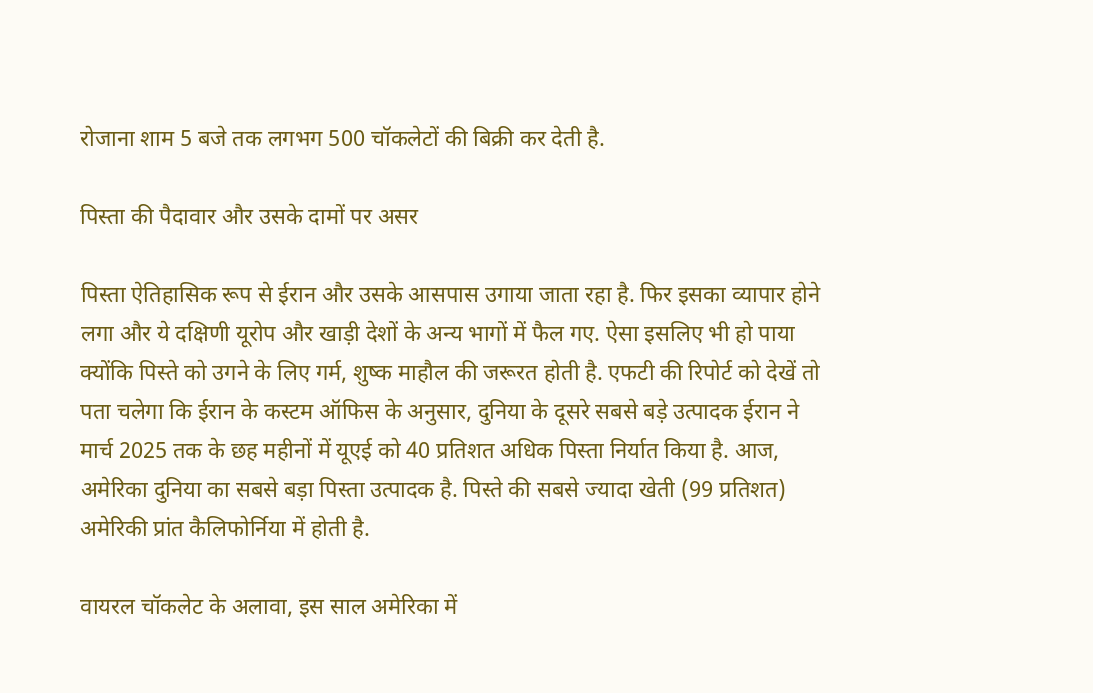रोजाना शाम 5 बजे तक लगभग 500 चॉकलेटों की बिक्री कर देती है.

पिस्ता की पैदावार और उसके दामों पर असर

पिस्ता ऐतिहासिक रूप से ईरान और उसके आसपास उगाया जाता रहा है. फिर इसका व्यापार होने लगा और ये दक्षिणी यूरोप और खाड़ी देशों के अन्य भागों में फैल गए. ऐसा इसलिए भी हो पाया क्योंकि पिस्ते को उगने के लिए गर्म, शुष्क माहौल की जरूरत होती है. एफटी की रिपोर्ट को देखें तो पता चलेगा कि ईरान के कस्टम ऑफिस के अनुसार, दुनिया के दूसरे सबसे बड़े उत्पादक ईरान ने मार्च 2025 तक के छह महीनों में यूएई को 40 प्रतिशत अधिक पिस्ता निर्यात किया है. आज, अमेरिका दुनिया का सबसे बड़ा पिस्ता उत्पादक है. पिस्ते की सबसे ज्यादा खेती (99 प्रतिशत) अमेरिकी प्रांत कैलिफोर्निया में होती है.

वायरल चॉकलेट के अलावा, इस साल अमेरिका में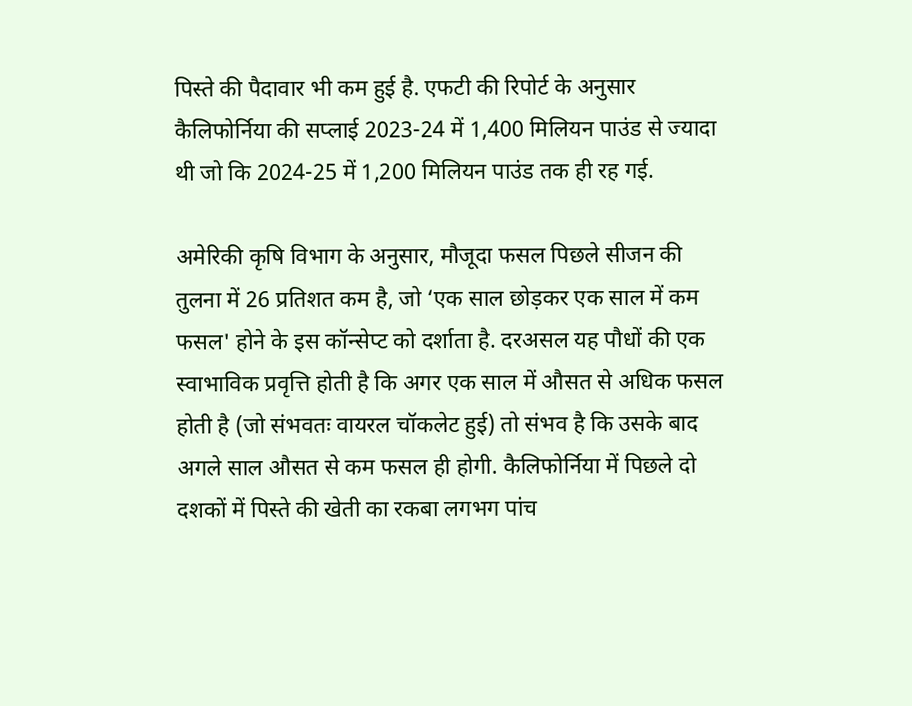पिस्ते की पैदावार भी कम हुई है. एफटी की रिपोर्ट के अनुसार कैलिफोर्निया की सप्लाई 2023-24 में 1,400 मिलियन पाउंड से ज्यादा थी जो कि 2024-25 में 1,200 मिलियन पाउंड तक ही रह गई.

अमेरिकी कृषि विभाग के अनुसार, मौजूदा फसल पिछले सीजन की तुलना में 26 प्रतिशत कम है, जो ‘एक साल छोड़कर एक साल में कम फसल' होने के इस कॉन्सेप्ट को दर्शाता है. दरअसल यह पौधों की एक स्वाभाविक प्रवृत्ति होती है कि अगर एक साल में औसत से अधिक फसल होती है (जो संभवतः वायरल चॉकलेट हुई) तो संभव है कि उसके बाद अगले साल औसत से कम फसल ही होगी. कैलिफोर्निया में पिछले दो दशकों में पिस्ते की खेती का रकबा लगभग पांच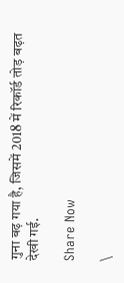गुना बढ़ गया है, जिसमें 2018 में रिकॉर्ड तोड़ बढ़त देखी गई.

Share Now

\